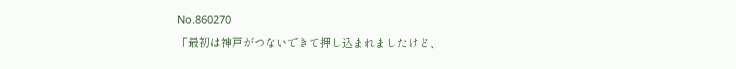No.860270
「最初は神戸がつないできて押し込まれましたけど、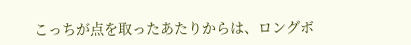こっちが点を取ったあたりからは、ロングボ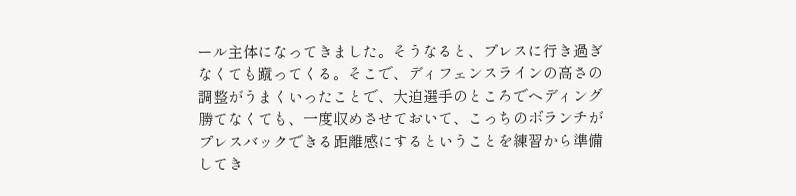ール主体になってきました。そうなると、プレスに行き過ぎなくても蹴ってくる。そこで、ディフェンスラインの高さの調整がうまくいったことで、大迫選手のところでヘディング勝てなくても、一度収めさせておいて、こっちのボランチがプレスバックできる距離感にするということを練習から準備してき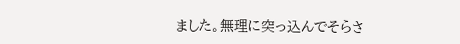ました。無理に突っ込んでそらさ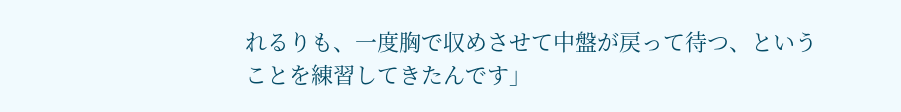れるりも、一度胸で収めさせて中盤が戻って待つ、ということを練習してきたんです」